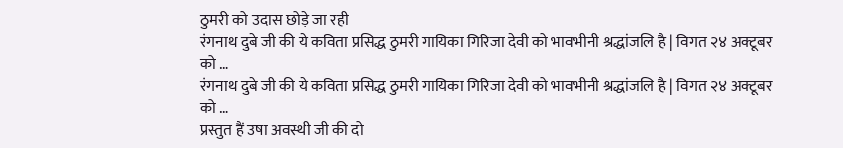ठुमरी को उदास छोड़े जा रही
रंगनाथ दुबे जी की ये कविता प्रसिद्ध ठुमरी गायिका गिरिजा देवी को भावभीनी श्रद्धांजलि है | विगत २४ अक्टूबर को …
रंगनाथ दुबे जी की ये कविता प्रसिद्ध ठुमरी गायिका गिरिजा देवी को भावभीनी श्रद्धांजलि है | विगत २४ अक्टूबर को …
प्रस्तुत हैं उषा अवस्थी जी की दो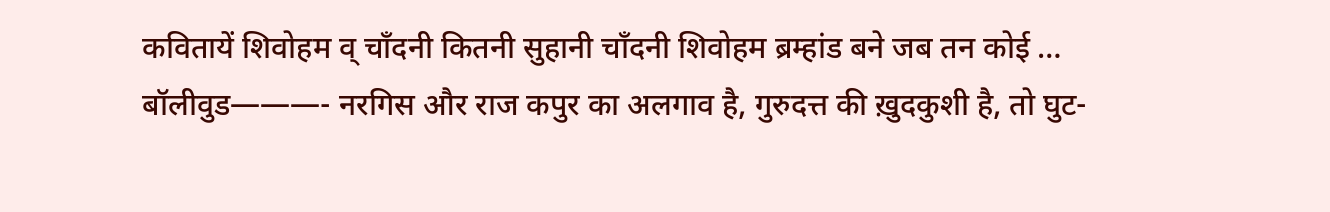कवितायें शिवोहम व् चाँदनी कितनी सुहानी चाँदनी शिवोहम ब्रम्हांड बने जब तन कोई …
बॉलीवुड———- नरगिस और राज कपुर का अलगाव है, गुरुदत्त की ख़ुदकुशी है, तो घुट-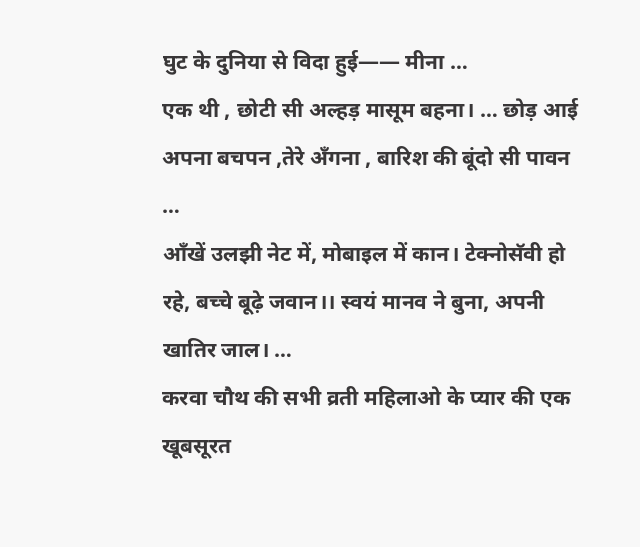घुट के दुनिया से विदा हुई—— मीना …
एक थी , छोटी सी अल्हड़ मासूम बहना। … छोड़ आई अपना बचपन ,तेरे अँगना , बारिश की बूंदो सी पावन …
आँखें उलझी नेट में, मोबाइल में कान। टेक्नोसॅवी हो रहे, बच्चे बूढ़े जवान।। स्वयं मानव ने बुना, अपनी खातिर जाल। …
करवा चौथ की सभी व्रती महिलाओ के प्यार की एक खूबसूरत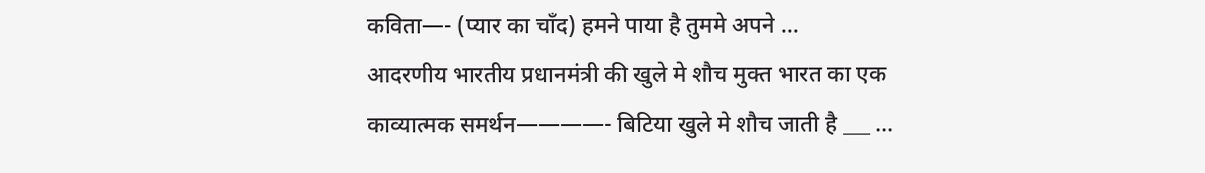कविता—- (प्यार का चाँद) हमने पाया है तुममे अपने …
आदरणीय भारतीय प्रधानमंत्री की खुले मे शौच मुक्त भारत का एक काव्यात्मक समर्थन————- बिटिया खुले मे शौच जाती है ___ …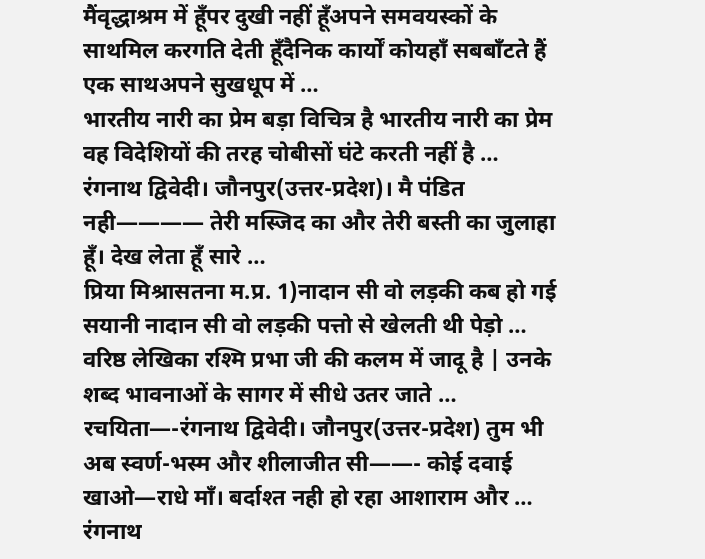मैंवृद्धाश्रम में हूँपर दुखी नहीं हूँअपने समवयस्कों के साथमिल करगति देती हूँदैनिक कार्यों कोयहाँ सबबाँटते हैं एक साथअपने सुखधूप में …
भारतीय नारी का प्रेम बड़ा विचित्र है भारतीय नारी का प्रेम वह विदेशियों की तरह चोबीसों घंटे करती नहीं है …
रंगनाथ द्विवेदी। जौनपुर(उत्तर-प्रदेश)। मै पंडित नही———— तेरी मस्जिद का और तेरी बस्ती का जुलाहा हूँ। देख लेता हूँ सारे …
प्रिया मिश्रासतना म.प्र. 1)नादान सी वो लड़की कब हो गई सयानी नादान सी वो लड़की पत्तो से खेलती थी पेड़ो …
वरिष्ठ लेखिका रश्मि प्रभा जी की कलम में जादू है | उनके शब्द भावनाओं के सागर में सीधे उतर जाते …
रचयिता—-रंगनाथ द्विवेदी। जौनपुर(उत्तर-प्रदेश) तुम भी अब स्वर्ण-भस्म और शीलाजीत सी——- कोई दवाई खाओ—राधे माँ। बर्दाश्त नही हो रहा आशाराम और …
रंगनाथ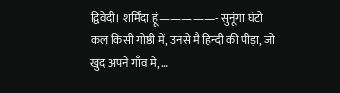द्विवेदी। शर्मिंदा हूं—————- सुनूंगा घंटो कल किसी गोष्ठी में, उनसे मै हिन्दी की पीड़ा, जो खुद अपने गाँव मे, …